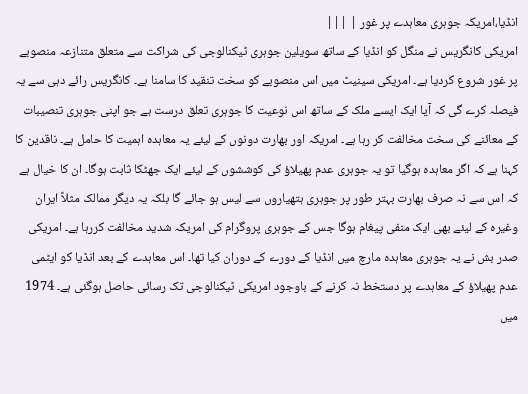انڈیا،امریکہ جوہری معاہدے پر غور | |||
امریکی کانگریس نے منگل کو انڈیا کے ساتھ سویلین جوہری ٹیکنالوجی کی شراکت سے متعلق متنازعہ منصوبے پر غور شروع کردیا ہے۔ امریکی سینیٹ میں اس منصوبے کو سخت تنقید کا سامنا ہے۔ کانگریس رائے دہی سے یہ فیصلہ کرے گی کہ آیا ایک ایسے ملک کے ساتھ اس نوعیت کا جوہری تعلق درست ہے جو اپنی جوہری تنصیبات کے معائنے کی سخت مخالفت کر رہا ہے۔ امریکہ اور بھارت دونوں کے لیئے یہ معاہدہ اہمیت کا حامل ہے۔ ناقدین کا کہنا ہے کہ اگر معاہدہ ہوگیا تو یہ جوہری عدم پھیلاؤ کی کوششوں کے لیئے ایک جھٹکا ثابت ہوگا۔ ان کا خیال ہے کہ اس سے نہ صرف بھارت بہتر طور پر جوہری ہتھیاروں سے لیس ہو جائے گا بلکہ یہ دیگر ممالک مثلاً ایران وغیرہ کے لیئے بھی ایک منفی پیغام ہوگا جس کے جوہری پروگرام کی امریکہ شدید مخالفت کررہا ہے۔ امریکی صدر بش نے یہ جوہری معاہدہ مارچ میں انڈیا کے دورے کے دوران کیا تھا۔ اس معاہدے کے بعد انڈیا کو ایٹمی عدم پھیلاؤ کے معاہدے پر دستخط نہ کرنے کے باوجود امریکی ٹیکنالوجی تک رسائی حاصل ہوگئی ہے۔ 1974 میں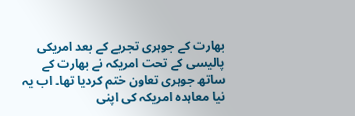بھارت کے جوہری تجربے کے بعد امریکی پالیسی کے تحت امریکہ نے بھارت کے ساتھ جوہری تعاون ختم کردیا تھا۔ اب یہ نیا معاہدہ امریکہ کی اپنی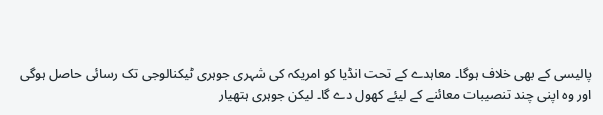پالیسی کے بھی خلاف ہوگا۔ معاہدے کے تحت انڈیا کو امریکہ کی شہری جوہری ٹیکنالوجی تک رسائی حاصل ہوگی اور وہ اپنی چند تنصیبات معائنے کے لیئے کھول دے گا۔ لیکن جوہری ہتھیار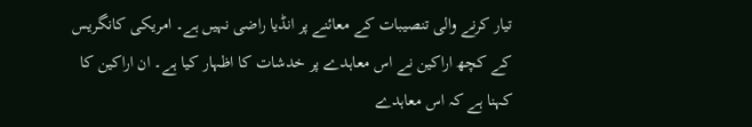تیار کرنے والی تنصیبات کے معائنے پر انڈیا راضی نہیں ہے۔ امریکی کانگریس کے کچھ اراکین نے اس معاہدے پر خدشات کا اظہار کیا ہے۔ ان اراکین کا کہنا ہے کہ اس معاہدے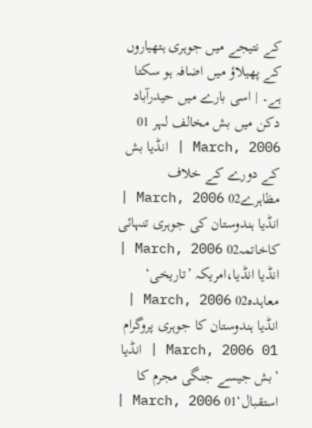کے نتیجے میں جوہری ہتھیاروں کے پھیلاؤ میں اضافہ ہو سکتا ہے۔ | اسی بارے میں حیدرآباد دکن میں بش مخالف لہر 01 March, 2006 | انڈیا بش کے دورے کے خلاف مظاہرے02 March, 2006 | انڈیا ہندوستان کی جوہری تنہائی کاخاتمہ02 March, 2006 | انڈیا انڈیا،امریکہ ’تاریخی‘ معاہدہ02 March, 2006 | انڈیا ہندوستان کا جوہری پروگرام 01 March, 2006 | انڈیا ’بش جیسے جنگی مجرم کا استقبال‘01 March, 2006 |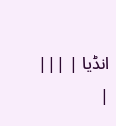انڈیا | |||
|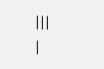|||
|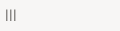|||